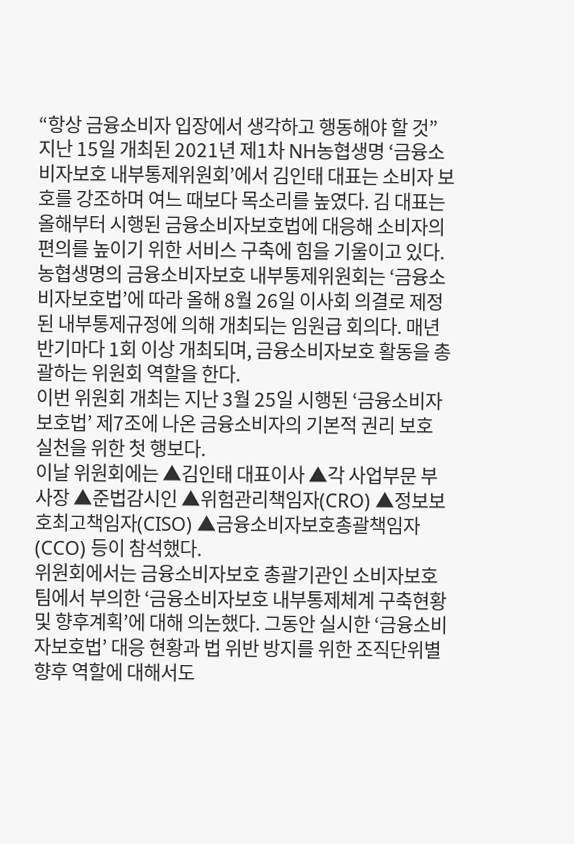“항상 금융소비자 입장에서 생각하고 행동해야 할 것”
지난 15일 개최된 2021년 제1차 NH농협생명 ‘금융소비자보호 내부통제위원회’에서 김인태 대표는 소비자 보호를 강조하며 여느 때보다 목소리를 높였다. 김 대표는 올해부터 시행된 금융소비자보호법에 대응해 소비자의 편의를 높이기 위한 서비스 구축에 힘을 기울이고 있다.
농협생명의 금융소비자보호 내부통제위원회는 ‘금융소비자보호법’에 따라 올해 8월 26일 이사회 의결로 제정된 내부통제규정에 의해 개최되는 임원급 회의다. 매년 반기마다 1회 이상 개최되며, 금융소비자보호 활동을 총괄하는 위원회 역할을 한다.
이번 위원회 개최는 지난 3월 25일 시행된 ‘금융소비자보호법’ 제7조에 나온 금융소비자의 기본적 권리 보호 실천을 위한 첫 행보다.
이날 위원회에는 ▲김인태 대표이사 ▲각 사업부문 부사장 ▲준법감시인 ▲위험관리책임자(CRO) ▲정보보호최고책임자(CISO) ▲금융소비자보호총괄책임자(CCO) 등이 참석했다.
위원회에서는 금융소비자보호 총괄기관인 소비자보호팀에서 부의한 ‘금융소비자보호 내부통제체계 구축현황 및 향후계획’에 대해 의논했다. 그동안 실시한 ‘금융소비자보호법’ 대응 현황과 법 위반 방지를 위한 조직단위별 향후 역할에 대해서도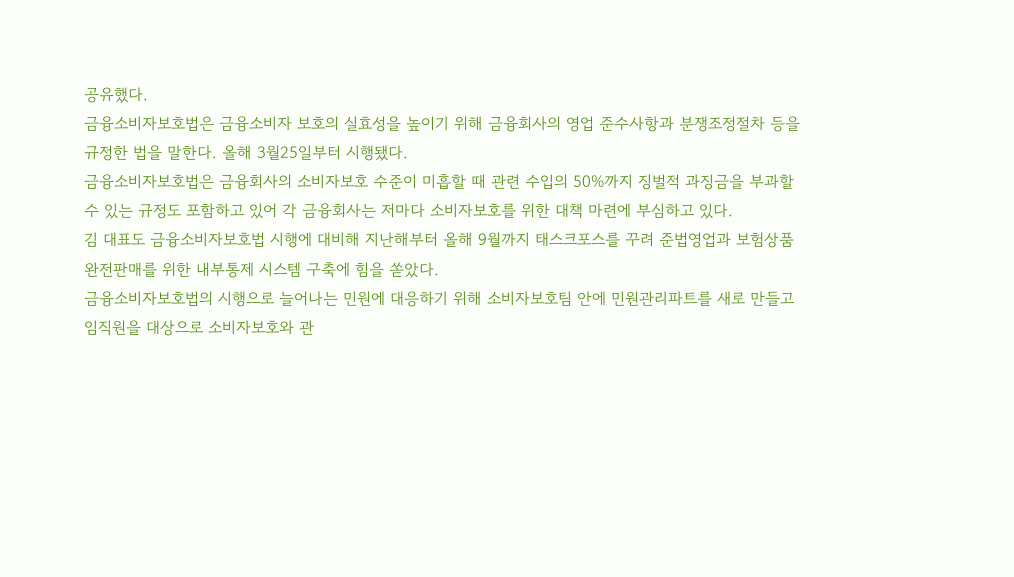공유했다.
금융소비자보호법은 금융소비자 보호의 실효성을 높이기 위해 금융회사의 영업 준수사항과 분쟁조정절차 등을 규정한 법을 말한다. 올해 3월25일부터 시행됐다.
금융소비자보호법은 금융회사의 소비자보호 수준이 미흡할 때 관련 수입의 50%까지 징벌적 과징금을 부과할 수 있는 규정도 포함하고 있어 각 금융회사는 저마다 소비자보호를 위한 대책 마련에 부심하고 있다.
김 대표도 금융소비자보호법 시행에 대비해 지난해부터 올해 9월까지 태스크포스를 꾸려 준법영업과 보험상품 완전판매를 위한 내부통제 시스템 구축에 힘을 쏟았다.
금융소비자보호법의 시행으로 늘어나는 민원에 대응하기 위해 소비자보호팀 안에 민원관리파트를 새로 만들고 임직원을 대상으로 소비자보호와 관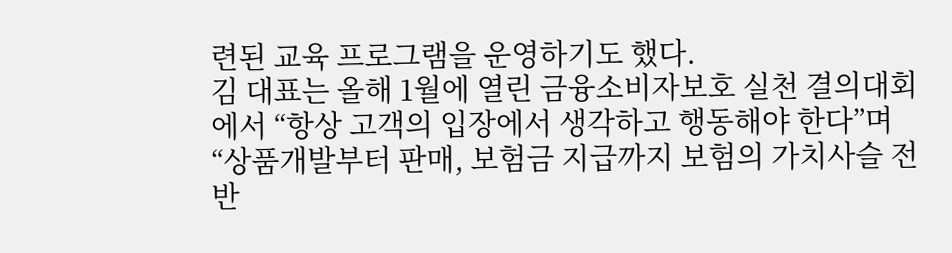련된 교육 프로그램을 운영하기도 했다.
김 대표는 올해 1월에 열린 금융소비자보호 실천 결의대회에서 “항상 고객의 입장에서 생각하고 행동해야 한다”며 “상품개발부터 판매, 보험금 지급까지 보험의 가치사슬 전반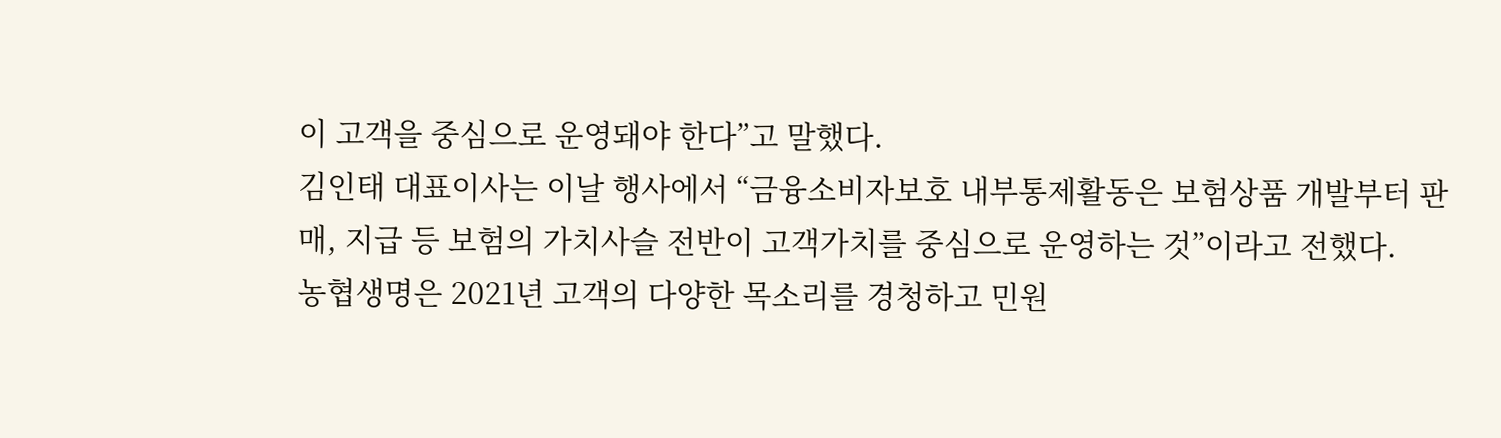이 고객을 중심으로 운영돼야 한다”고 말했다.
김인태 대표이사는 이날 행사에서 “금융소비자보호 내부통제활동은 보험상품 개발부터 판매, 지급 등 보험의 가치사슬 전반이 고객가치를 중심으로 운영하는 것”이라고 전했다.
농협생명은 2021년 고객의 다양한 목소리를 경청하고 민원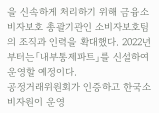을 신속하게 처리하기 위해 금융소비자보호 총괄기관인 소비자보호팀의 조직과 인력을 확대했다. 2022년부터는「내부통제파트」를 신설하여 운영할 예정이다.
공정거래위원회가 인증하고 한국소비자원이 운영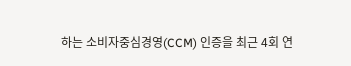하는 소비자중심경영(CCM) 인증을 최근 4회 연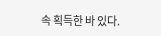속 획득한 바 있다.